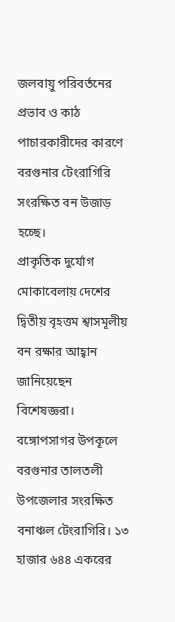জলবায়ু পরিবর্তনের প্রভাব ও কাঠ পাচারকারীদের কারণে বরগুনার টেংরাগিরি সংরক্ষিত বন উজাড় হচ্ছে।
প্রাকৃতিক দুর্যোগ মোকাবেলায় দেশের দ্বিতীয় বৃহত্তম শ্বাসমূলীয় বন রক্ষার আহ্বান জানিয়েছেন বিশেষজ্ঞরা।
বঙ্গোপসাগর উপকূলে বরগুনার তালতলী উপজেলার সংরক্ষিত বনাঞ্চল টেংরাগিরি। ১৩ হাজার ৬৪৪ একরের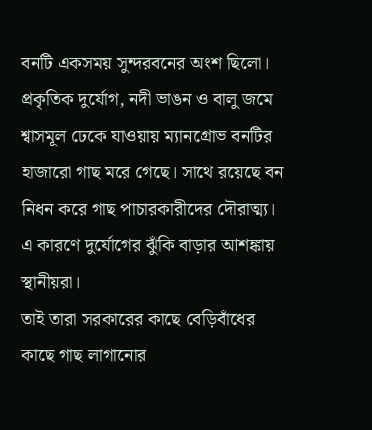বনটি একসময় সুন্দরবনের অংশ ছিলো। প্রকৃতিক দুর্যোগ, নদী ভাঙন ও বালু জমে শ্বাসমূল ঢেকে যাওয়ায় ম্যানগ্রোভ বনটির হাজারো গাছ মরে গেছে। সাথে রয়েছে বন নিধন করে গাছ পাচারকারীদের দৌরাত্ম্য। এ কারণে দুর্যোগের ঝুঁকি বাড়ার আশঙ্কায় স্থানীয়রা।
তাই তারা সরকারের কাছে বেড়িবাঁধের কাছে গাছ লাগানোর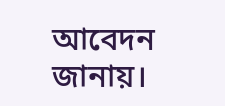আবেদন জানায়।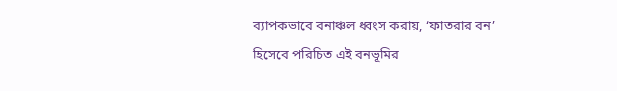ব্যাপকভাবে বনাঞ্চল ধ্বংস করায়, ‘ফাতরার বন’ হিসেবে পরিচিত এই বনভূমির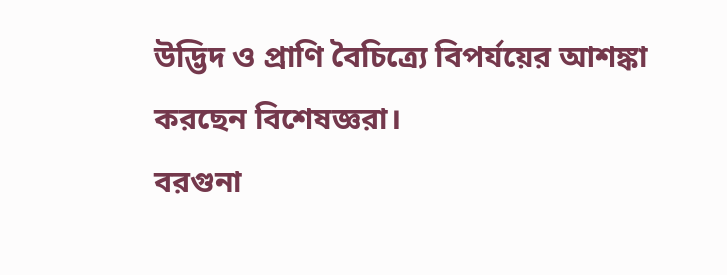উদ্ভিদ ও প্রাণি বৈচিত্র্যে বিপর্যয়ের আশঙ্কা করছেন বিশেষজ্ঞরা।
বরগুনা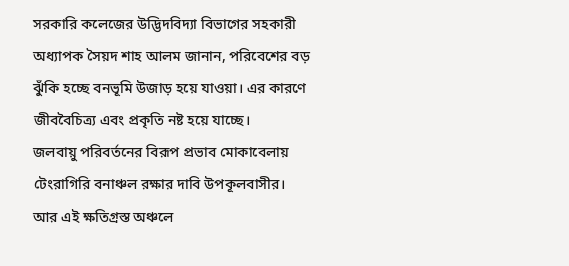সরকারি কলেজের উদ্ভিদবিদ্যা বিভাগের সহকারী অধ্যাপক সৈয়দ শাহ আলম জানান, পরিবেশের বড় ঝুঁকি হচ্ছে বনভূমি উজাড় হয়ে যাওয়া। এর কারণে জীববৈচিত্র্য এবং প্রকৃতি নষ্ট হয়ে যাচ্ছে।
জলবায়ু পরিবর্তনের বিরূপ প্রভাব মোকাবেলায় টেংরাগিরি বনাঞ্চল রক্ষার দাবি উপকূলবাসীর।
আর এই ক্ষতিগ্রস্ত অঞ্চলে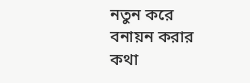নতুন করে বনায়ন করার কথা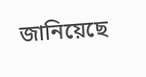জানিয়েছে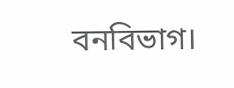বনবিভাগ।